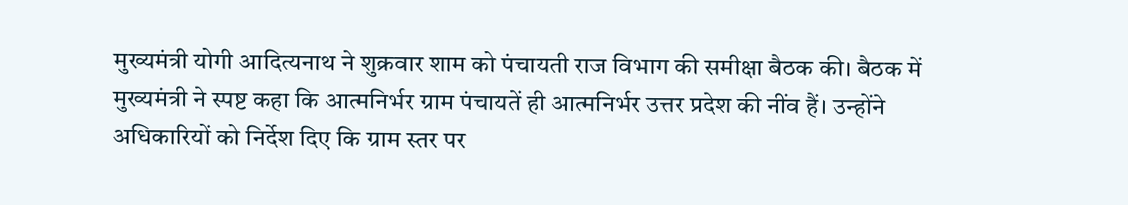मुख्यमंत्री योगी आदित्यनाथ ने शुक्रवार शाम को पंचायती राज विभाग की समीक्षा बैठक की। बैठक में मुख्यमंत्री ने स्पष्ट कहा कि आत्मनिर्भर ग्राम पंचायतें ही आत्मनिर्भर उत्तर प्रदेश की नींव हैं। उन्होंने अधिकारियों को निर्देश दिए कि ग्राम स्तर पर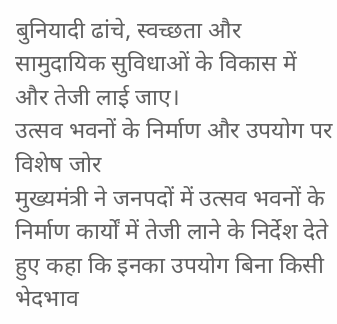बुनियादी ढांचे, स्वच्छता और सामुदायिक सुविधाओं के विकास में और तेजी लाई जाए।
उत्सव भवनों के निर्माण और उपयोग पर विशेष जोर
मुख्यमंत्री ने जनपदों में उत्सव भवनों के निर्माण कार्यों में तेजी लाने के निर्देश देते हुए कहा कि इनका उपयोग बिना किसी भेदभाव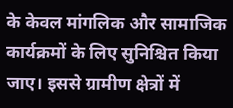के केवल मांगलिक और सामाजिक कार्यक्रमों के लिए सुनिश्चित किया जाए। इससे ग्रामीण क्षेत्रों में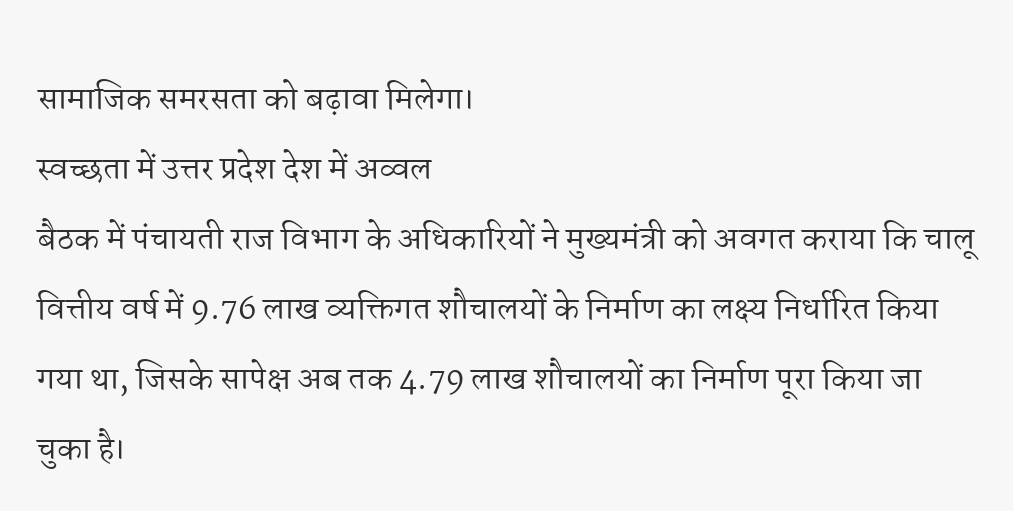सामाजिक समरसता को बढ़ावा मिलेगा।
स्वच्छता में उत्तर प्रदेश देश में अव्वल
बैठक में पंचायती राज विभाग के अधिकारियों ने मुख्यमंत्री को अवगत कराया कि चालू वित्तीय वर्ष में 9.76 लाख व्यक्तिगत शौचालयों के निर्माण का लक्ष्य निर्धारित किया गया था, जिसके सापेक्ष अब तक 4.79 लाख शौचालयों का निर्माण पूरा किया जा चुका है।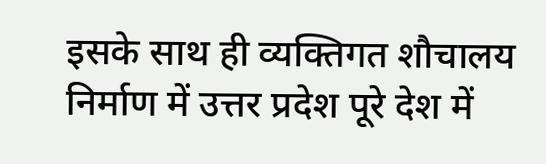इसके साथ ही व्यक्तिगत शौचालय निर्माण में उत्तर प्रदेश पूरे देश में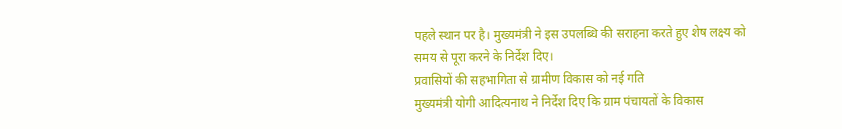पहले स्थान पर है। मुख्यमंत्री ने इस उपलब्धि की सराहना करते हुए शेष लक्ष्य को समय से पूरा करने के निर्देश दिए।
प्रवासियों की सहभागिता से ग्रामीण विकास को नई गति
मुख्यमंत्री योगी आदित्यनाथ ने निर्देश दिए कि ग्राम पंचायतों के विकास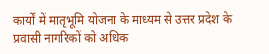कार्यों में मातृभूमि योजना के माध्यम से उत्तर प्रदेश के प्रवासी नागरिकों को अधिक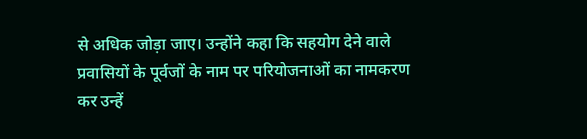से अधिक जोड़ा जाए। उन्होंने कहा कि सहयोग देने वाले प्रवासियों के पूर्वजों के नाम पर परियोजनाओं का नामकरण कर उन्हें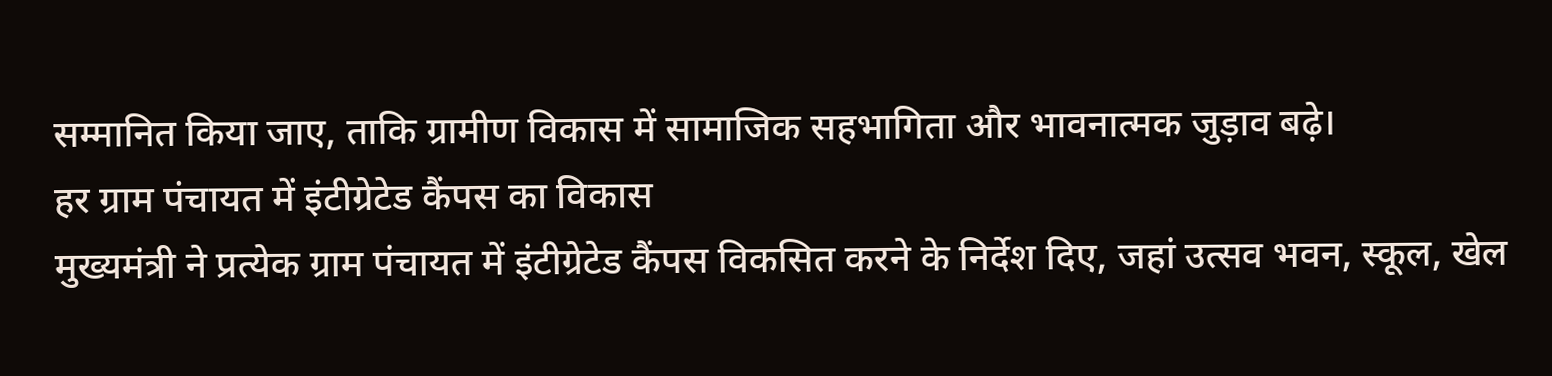सम्मानित किया जाए, ताकि ग्रामीण विकास में सामाजिक सहभागिता और भावनात्मक जुड़ाव बढ़े।
हर ग्राम पंचायत में इंटीग्रेटेड कैंपस का विकास
मुख्यमंत्री ने प्रत्येक ग्राम पंचायत में इंटीग्रेटेड कैंपस विकसित करने के निर्देश दिए, जहां उत्सव भवन, स्कूल, खेल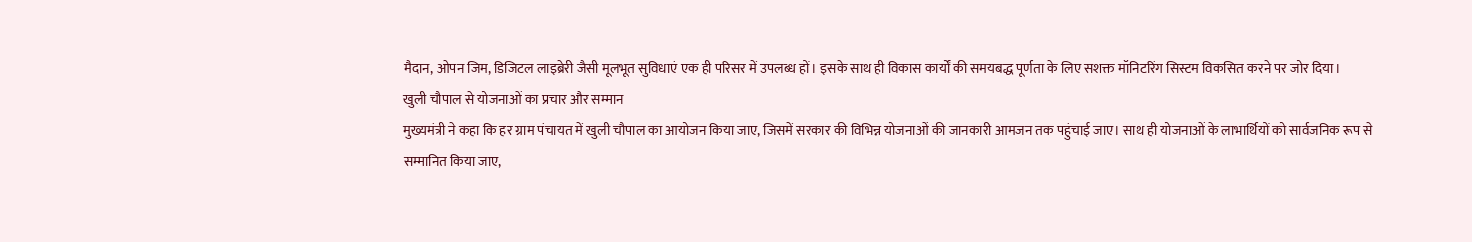मैदान, ओपन जिम, डिजिटल लाइब्रेरी जैसी मूलभूत सुविधाएं एक ही परिसर में उपलब्ध हों। इसके साथ ही विकास कार्यों की समयबद्ध पूर्णता के लिए सशक्त मॉनिटरिंग सिस्टम विकसित करने पर जोर दिया।
खुली चौपाल से योजनाओं का प्रचार और सम्मान
मुख्यमंत्री ने कहा कि हर ग्राम पंचायत में खुली चौपाल का आयोजन किया जाए, जिसमें सरकार की विभिन्न योजनाओं की जानकारी आमजन तक पहुंचाई जाए। साथ ही योजनाओं के लाभार्थियों को सार्वजनिक रूप से सम्मानित किया जाए,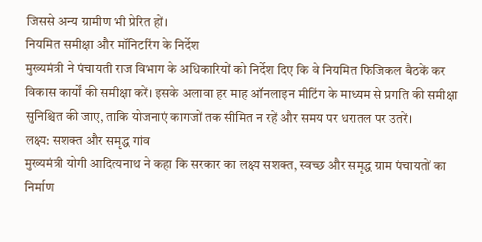जिससे अन्य ग्रामीण भी प्रेरित हों।
नियमित समीक्षा और मॉनिटरिंग के निर्देश
मुख्यमंत्री ने पंचायती राज विभाग के अधिकारियों को निर्देश दिए कि वे नियमित फिजिकल बैठकें कर विकास कार्यों की समीक्षा करें। इसके अलावा हर माह ऑनलाइन मीटिंग के माध्यम से प्रगति की समीक्षा सुनिश्चित की जाए, ताकि योजनाएं कागजों तक सीमित न रहें और समय पर धरातल पर उतरें।
लक्ष्य: सशक्त और समृद्ध गांव
मुख्यमंत्री योगी आदित्यनाथ ने कहा कि सरकार का लक्ष्य सशक्त, स्वच्छ और समृद्ध ग्राम पंचायतों का निर्माण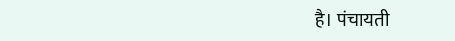है। पंचायती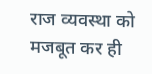राज व्यवस्था को मजबूत कर ही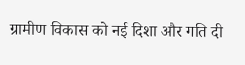ग्रामीण विकास को नई दिशा और गति दी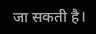जा सकती है।